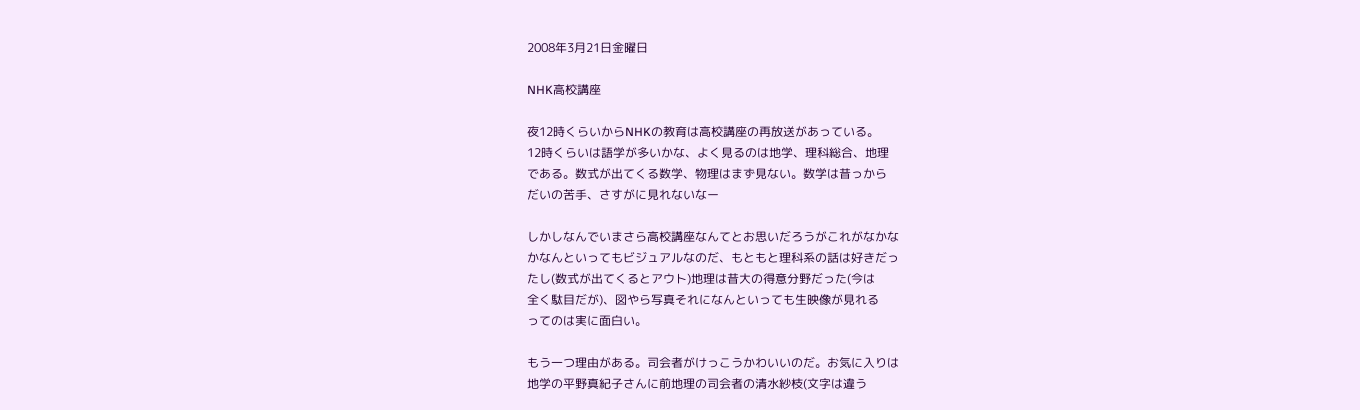2008年3月21日金曜日

NHK高校講座

夜12時くらいからNHKの教育は高校講座の再放送があっている。
12時くらいは語学が多いかな、よく見るのは地学、理科総合、地理
である。数式が出てくる数学、物理はまず見ない。数学は昔っから
だいの苦手、さすがに見れないなー

しかしなんでいまさら高校講座なんてとお思いだろうがこれがなかな
かなんといってもビジュアルなのだ、もともと理科系の話は好きだっ
たし(数式が出てくるとアウト)地理は昔大の得意分野だった(今は
全く駄目だが)、図やら写真それになんといっても生映像が見れる
ってのは実に面白い。

もう一つ理由がある。司会者がけっこうかわいいのだ。お気に入りは
地学の平野真紀子さんに前地理の司会者の清水紗枝(文字は違う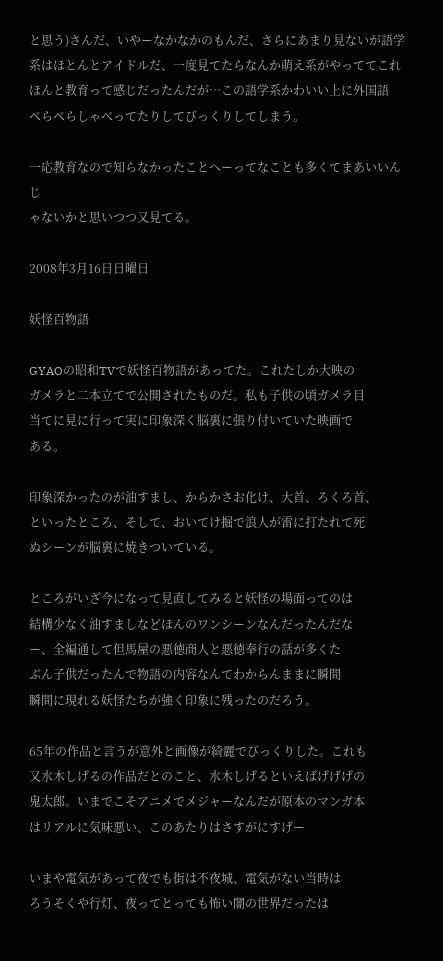と思う)さんだ、いやーなかなかのもんだ、さらにあまり見ないが語学
系はほとんとアイドルだ、一度見てたらなんか萌え系がやっててこれ
ほんと教育って感じだったんだが…この語学系かわいい上に外国語
ぺらぺらしゃべってたりしてびっくりしてしまう。

一応教育なので知らなかったことへーってなことも多くてまあいいんじ
ゃないかと思いつつ又見てる。

2008年3月16日日曜日

妖怪百物語

GYAOの昭和TVで妖怪百物語があってた。これたしか大映の
ガメラと二本立てで公開されたものだ。私も子供の頃ガメラ目
当てに見に行って実に印象深く脳裏に張り付いていた映画で
ある。

印象深かったのが油すまし、からかさお化け、大首、ろくろ首、
といったところ、そして、おいてけ掘で浪人が雷に打たれて死
ぬシーンが脳裏に焼きついている。

ところがいざ今になって見直してみると妖怪の場面ってのは
結構少なく油すましなどほんのワンシーンなんだったんだな
ー、全編通して但馬屋の悪徳商人と悪徳奉行の話が多くた
ぶん子供だったんで物語の内容なんてわからんままに瞬間
瞬間に現れる妖怪たちが強く印象に残ったのだろう。

65年の作品と言うが意外と画像が綺麗でびっくりした。これも
又水木しげるの作品だとのこと、水木しげるといえばげげげの
鬼太郎。いまでこそアニメでメジャーなんだが原本のマンガ本
はリアルに気味悪い、このあたりはさすがにすげー

いまや電気があって夜でも街は不夜城、電気がない当時は
ろうそくや行灯、夜ってとっても怖い闇の世界だったは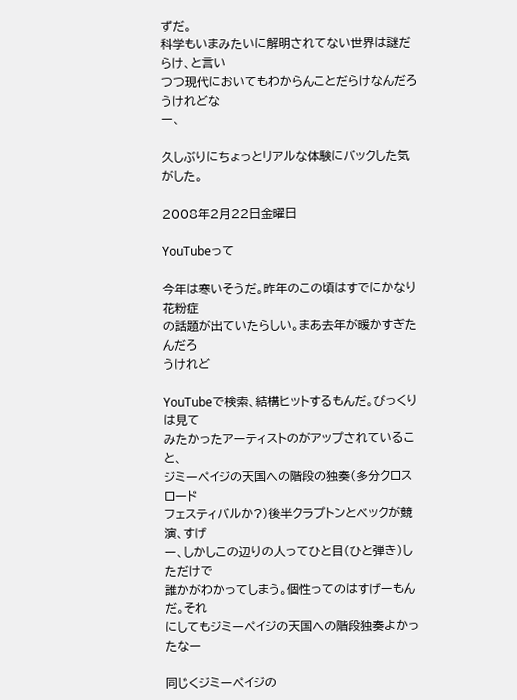ずだ。
科学もいまみたいに解明されてない世界は謎だらけ、と言い
つつ現代においてもわからんことだらけなんだろうけれどな
ー、

久しぶりにちょっとリアルな体験にバックした気がした。

2008年2月22日金曜日

YouTubeって

今年は寒いそうだ。昨年のこの頃はすでにかなり花粉症
の話題が出ていたらしい。まあ去年が暖かすぎたんだろ
うけれど

YouTubeで検索、結構ヒットするもんだ。びっくりは見て
みたかったアーティストのがアップされていること、
ジミーペイジの天国への階段の独奏(多分クロスロード
フェスティバルか?)後半クラプトンとベックが競演、すげ
ー、しかしこの辺りの人ってひと目(ひと弾き)しただけで
誰かがわかってしまう。個性ってのはすげーもんだ。それ
にしてもジミーペイジの天国への階段独奏よかったなー

同じくジミーペイジの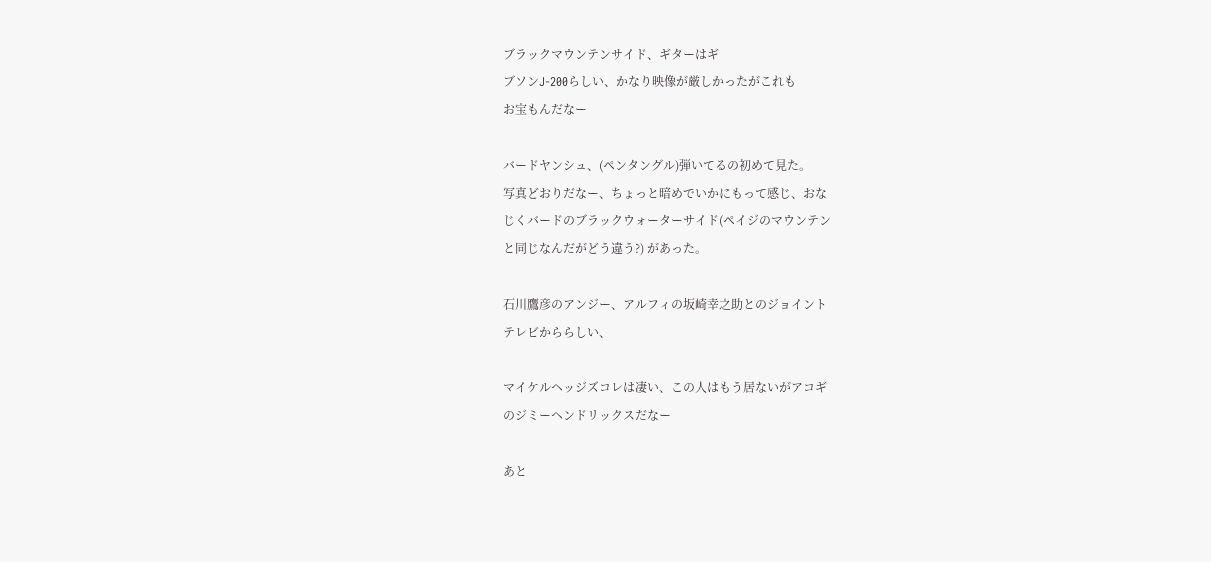ブラックマウンテンサイド、ギターはギ
ブソンJ-200らしい、かなり映像が厳しかったがこれも
お宝もんだなー

バードヤンシュ、(ペンタングル)弾いてるの初めて見た。
写真どおりだなー、ちょっと暗めでいかにもって感じ、おな
じくバードのブラックウォーターサイド(ペイジのマウンテン
と同じなんだがどう違う?) があった。

石川鷹彦のアンジー、アルフィの坂崎幸之助とのジョイント
テレビかららしい、

マイケルヘッジズコレは凄い、この人はもう居ないがアコギ
のジミーヘンドリックスだなー

あと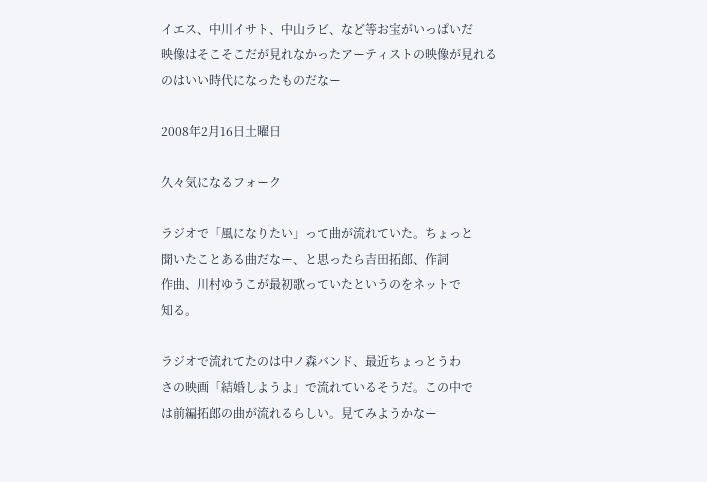イエス、中川イサト、中山ラビ、など等お宝がいっぱいだ
映像はそこそこだが見れなかったアーティストの映像が見れる
のはいい時代になったものだなー

2008年2月16日土曜日

久々気になるフォーク

ラジオで「風になりたい」って曲が流れていた。ちょっと
聞いたことある曲だなー、と思ったら吉田拓郎、作詞
作曲、川村ゆうこが最初歌っていたというのをネットで
知る。

ラジオで流れてたのは中ノ森バンド、最近ちょっとうわ
さの映画「結婚しようよ」で流れているそうだ。この中で
は前編拓郎の曲が流れるらしい。見てみようかなー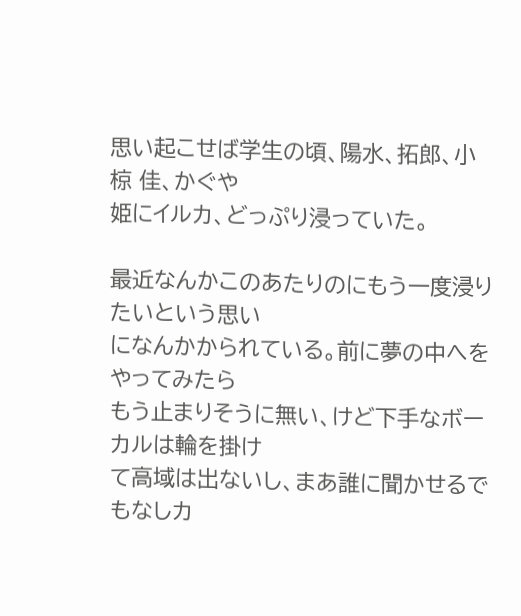思い起こせば学生の頃、陽水、拓郎、小椋 佳、かぐや
姫にイルカ、どっぷり浸っていた。

最近なんかこのあたりのにもう一度浸りたいという思い
になんかかられている。前に夢の中へをやってみたら
もう止まりそうに無い、けど下手なボーカルは輪を掛け
て高域は出ないし、まあ誰に聞かせるでもなしカ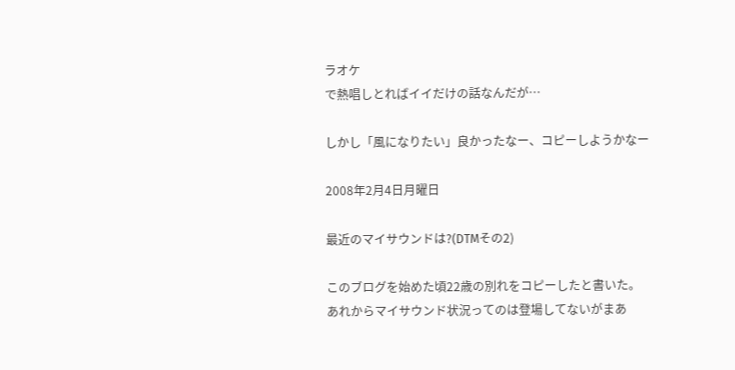ラオケ
で熱唱しとればイイだけの話なんだが…

しかし「風になりたい」良かったなー、コピーしようかなー

2008年2月4日月曜日

最近のマイサウンドは?(DTMその2)

このブログを始めた頃22歳の別れをコピーしたと書いた。
あれからマイサウンド状況ってのは登場してないがまあ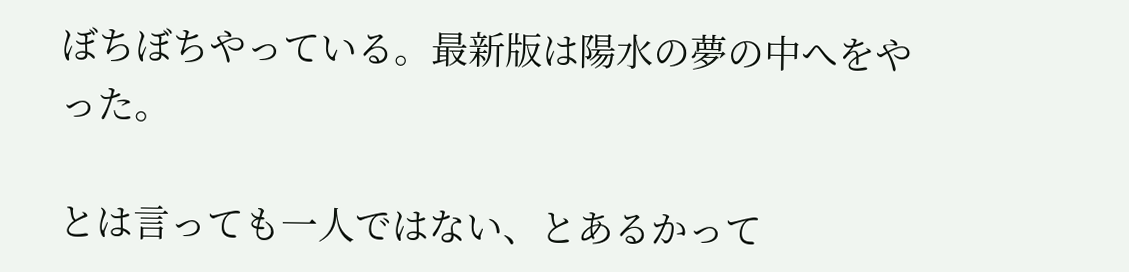ぼちぼちやっている。最新版は陽水の夢の中へをやった。

とは言っても一人ではない、とあるかって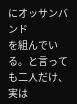にオッサンバンド
を組んでいる。と言っても二人だけ、実は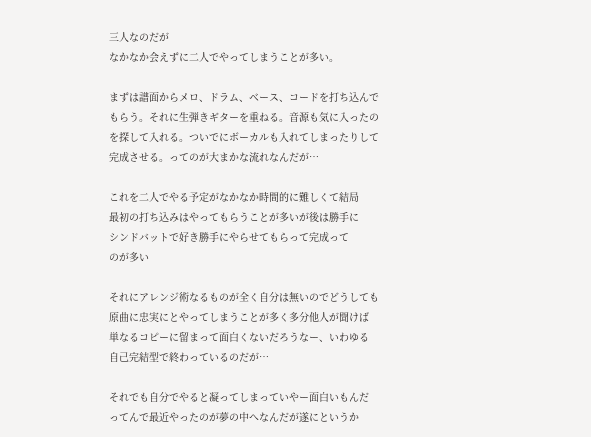三人なのだが
なかなか会えずに二人でやってしまうことが多い。

まずは譜面からメロ、ドラム、ベース、コードを打ち込んで
もらう。それに生弾きギターを重ねる。音源も気に入ったの
を探して入れる。ついでにボーカルも入れてしまったりして
完成させる。ってのが大まかな流れなんだが…

これを二人でやる予定がなかなか時間的に難しくて結局
最初の打ち込みはやってもらうことが多いが後は勝手に
シンドバットで好き勝手にやらせてもらって完成って
のが多い

それにアレンジ術なるものが全く自分は無いのでどうしても
原曲に忠実にとやってしまうことが多く多分他人が聞けば
単なるコピーに留まって面白くないだろうなー、いわゆる
自己完結型で終わっているのだが…

それでも自分でやると凝ってしまっていやー面白いもんだ
ってんで最近やったのが夢の中へなんだが遂にというか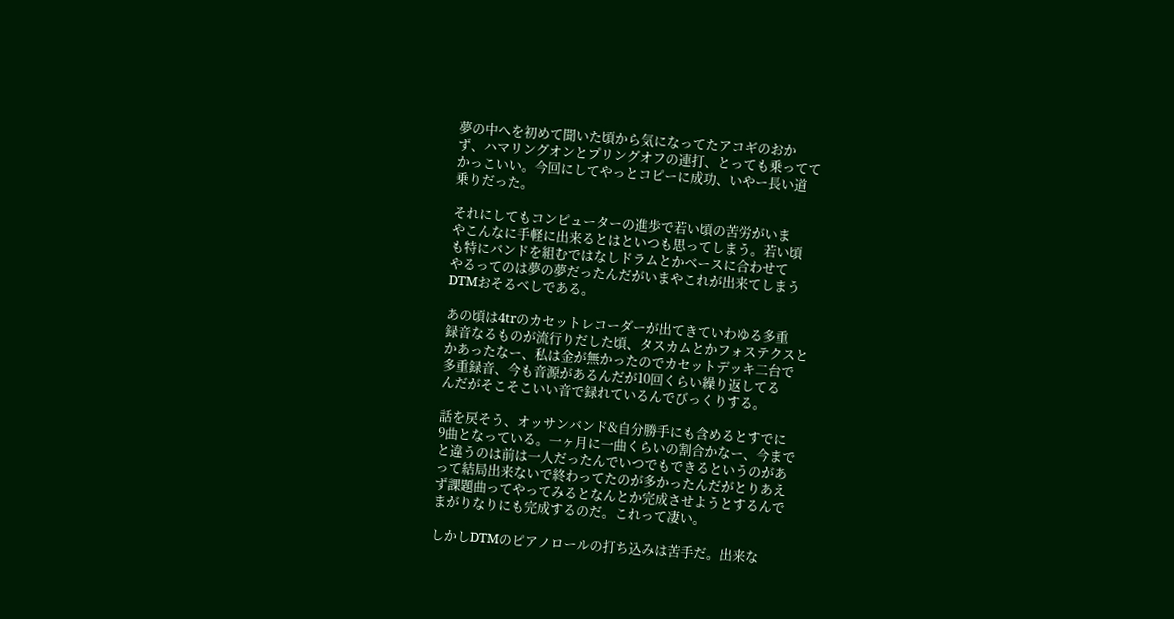夢の中へを初めて聞いた頃から気になってたアコギのおか
ず、ハマリングオンとプリングオフの連打、とっても乗ってて
かっこいい。今回にしてやっとコピーに成功、いやー長い道
乗りだった。

それにしてもコンピューターの進歩で若い頃の苦労がいま
やこんなに手軽に出来るとはといつも思ってしまう。若い頃
も特にバンドを組むではなしドラムとかベースに合わせて
やるってのは夢の夢だったんだがいまやこれが出来てしまう
DTMおそるべしである。

あの頃は4trのカセットレコーダーが出てきていわゆる多重
録音なるものが流行りだした頃、タスカムとかフォステクスと
かあったなー、私は金が無かったのでカセットデッキ二台で
多重録音、今も音源があるんだが10回くらい繰り返してる
んだがそこそこいい音で録れているんでびっくりする。

話を戻そう、オッサンバンド&自分勝手にも含めるとすでに
9曲となっている。一ヶ月に一曲くらいの割合かなー、今まで
と違うのは前は一人だったんでいつでもできるというのがあ
って結局出来ないで終わってたのが多かったんだがとりあえ
ず課題曲ってやってみるとなんとか完成させようとするんで
まがりなりにも完成するのだ。これって凄い。

しかしDTMのピアノロールの打ち込みは苦手だ。出来な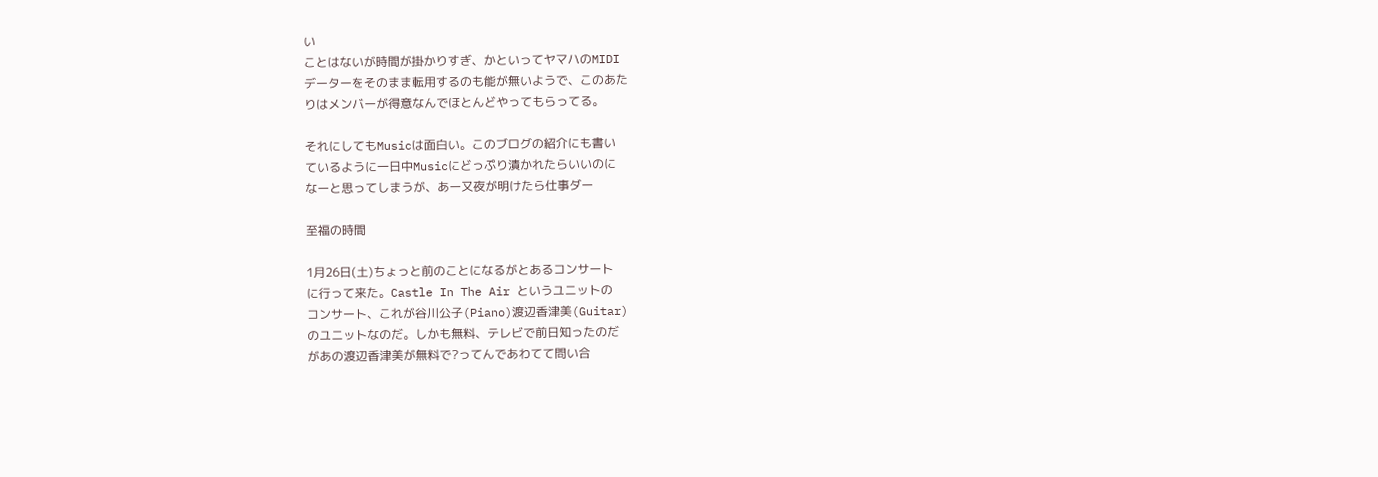い
ことはないが時間が掛かりすぎ、かといってヤマハのMIDI
データーをそのまま転用するのも能が無いようで、このあた
りはメンバーが得意なんでほとんどやってもらってる。

それにしてもMusicは面白い。このブログの紹介にも書い
ているように一日中Musicにどっぷり漬かれたらいいのに
なーと思ってしまうが、あー又夜が明けたら仕事ダー

至福の時間

1月26日(土)ちょっと前のことになるがとあるコンサート
に行って来た。Castle In The Air というユニットの
コンサート、これが谷川公子(Piano)渡辺香津美(Guitar)
のユニットなのだ。しかも無料、テレビで前日知ったのだ
があの渡辺香津美が無料で?ってんであわてて問い合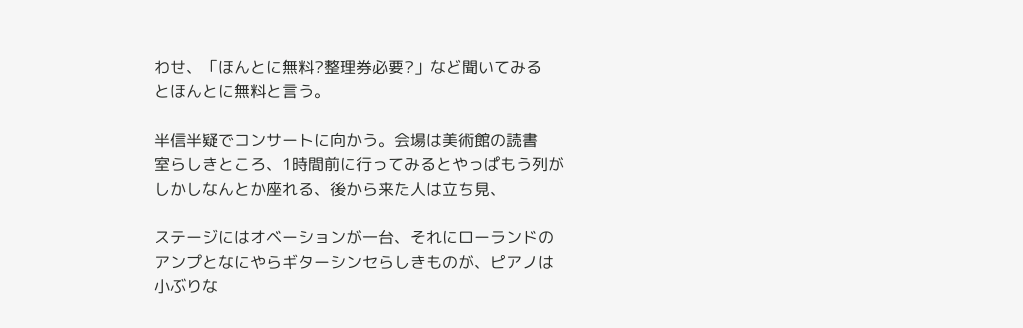わせ、「ほんとに無料?整理券必要?」など聞いてみる
とほんとに無料と言う。

半信半疑でコンサートに向かう。会場は美術館の読書
室らしきところ、1時間前に行ってみるとやっぱもう列が
しかしなんとか座れる、後から来た人は立ち見、

ステージにはオベーションが一台、それにローランドの
アンプとなにやらギターシンセらしきものが、ピアノは
小ぶりな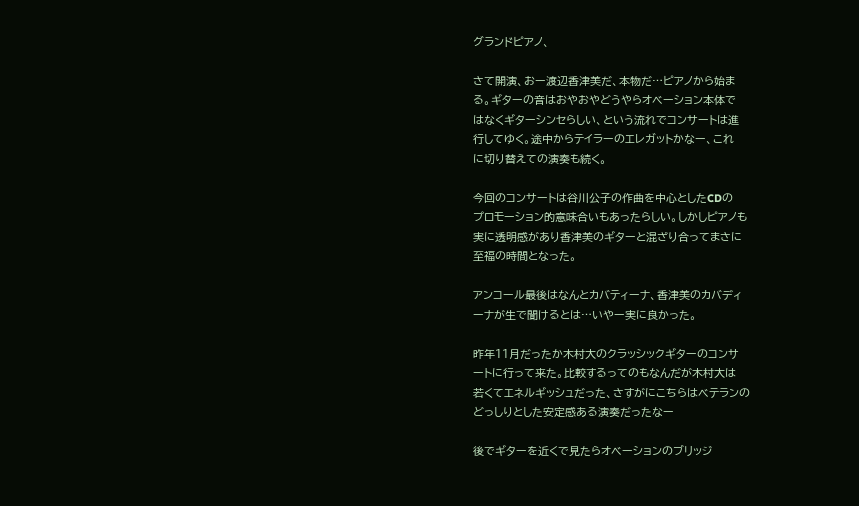グランドピアノ、

さて開演、おー渡辺香津美だ、本物だ…ピアノから始ま
る。ギターの音はおやおやどうやらオベーション本体で
はなくギターシンセらしい、という流れでコンサートは進
行してゆく。途中からテイラーのエレガットかなー、これ
に切り替えての演奏も続く。

今回のコンサートは谷川公子の作曲を中心としたCDの
プロモーション的意味合いもあったらしい。しかしピアノも
実に透明感があり香津美のギターと混ざり合ってまさに
至福の時間となった。

アンコール最後はなんとカバティーナ、香津美のカバディ
ーナが生で聞けるとは…いやー実に良かった。

昨年11月だったか木村大のクラッシックギターのコンサ
ートに行って来た。比較するってのもなんだが木村大は
若くてエネルギッシュだった、さすがにこちらはベテランの
どっしりとした安定感ある演奏だったなー

後でギターを近くで見たらオベーションのブリッジ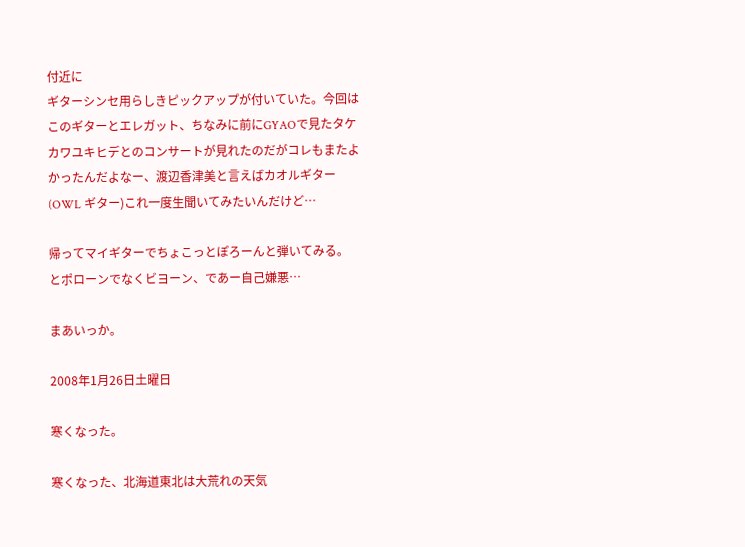付近に
ギターシンセ用らしきピックアップが付いていた。今回は
このギターとエレガット、ちなみに前にGYAOで見たタケ
カワユキヒデとのコンサートが見れたのだがコレもまたよ
かったんだよなー、渡辺香津美と言えばカオルギター
(OWL ギター)これ一度生聞いてみたいんだけど…

帰ってマイギターでちょこっとぽろーんと弾いてみる。
とポローンでなくビヨーン、であー自己嫌悪…

まあいっか。

2008年1月26日土曜日

寒くなった。

寒くなった、北海道東北は大荒れの天気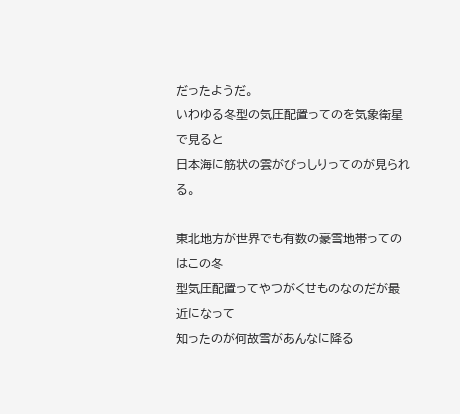だったようだ。
いわゆる冬型の気圧配置ってのを気象衛星で見ると
日本海に筋状の雲がびっしりってのが見られる。

東北地方が世界でも有数の豪雪地帯ってのはこの冬
型気圧配置ってやつがくせものなのだが最近になって
知ったのが何故雪があんなに降る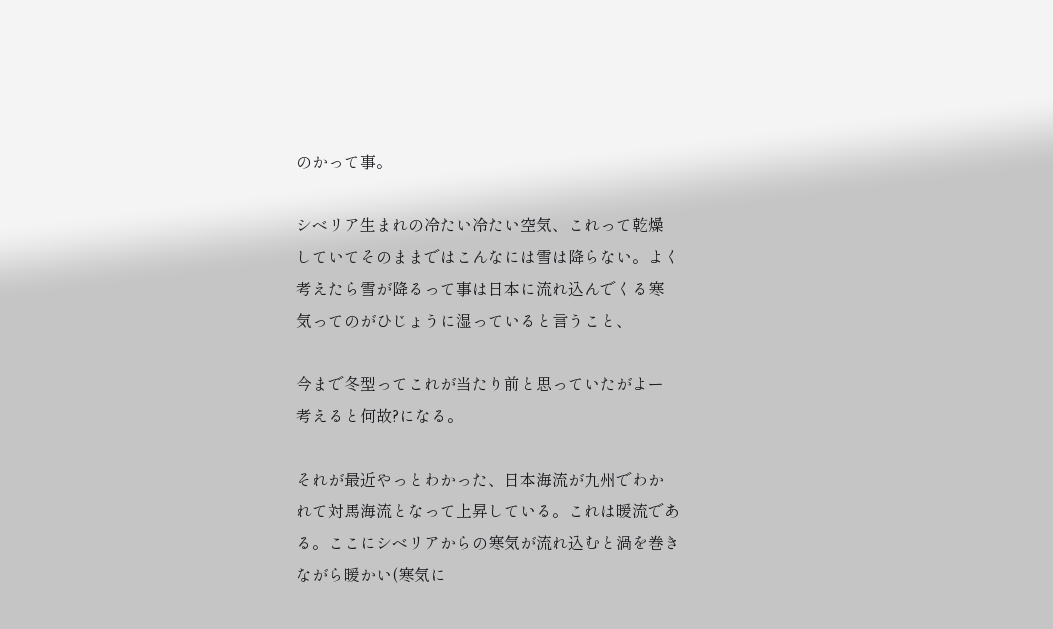のかって事。

シベリア生まれの冷たい冷たい空気、これって乾燥
していてそのままではこんなには雪は降らない。よく
考えたら雪が降るって事は日本に流れ込んでくる寒
気ってのがひじょうに湿っていると言うこと、

今まで冬型ってこれが当たり前と思っていたがよー
考えると何故?になる。

それが最近やっとわかった、日本海流が九州でわか
れて対馬海流となって上昇している。これは暖流であ
る。ここにシベリアからの寒気が流れ込むと渦を巻き
ながら暖かい(寒気に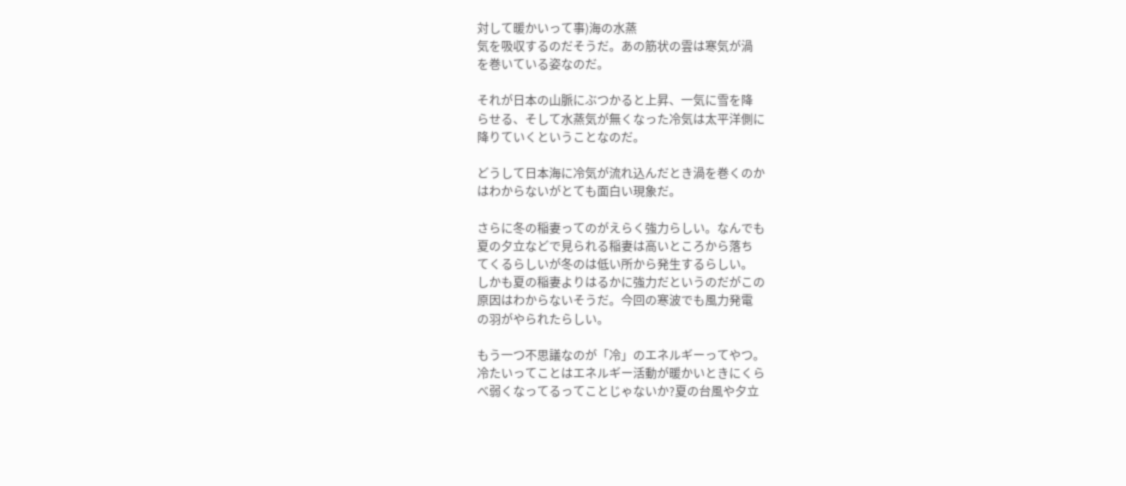対して暖かいって事)海の水蒸
気を吸収するのだそうだ。あの筋状の雲は寒気が渦
を巻いている姿なのだ。

それが日本の山脈にぶつかると上昇、一気に雪を降
らせる、そして水蒸気が無くなった冷気は太平洋側に
降りていくということなのだ。

どうして日本海に冷気が流れ込んだとき渦を巻くのか
はわからないがとても面白い現象だ。

さらに冬の稲妻ってのがえらく強力らしい。なんでも
夏の夕立などで見られる稲妻は高いところから落ち
てくるらしいが冬のは低い所から発生するらしい。
しかも夏の稲妻よりはるかに強力だというのだがこの
原因はわからないそうだ。今回の寒波でも風力発電
の羽がやられたらしい。

もう一つ不思議なのが「冷」のエネルギーってやつ。
冷たいってことはエネルギー活動が暖かいときにくら
べ弱くなってるってことじゃないか?夏の台風や夕立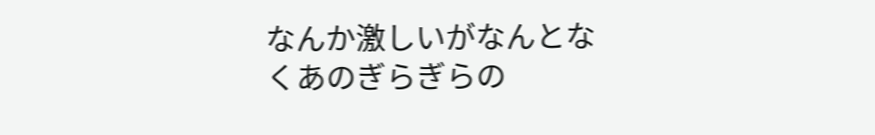なんか激しいがなんとなくあのぎらぎらの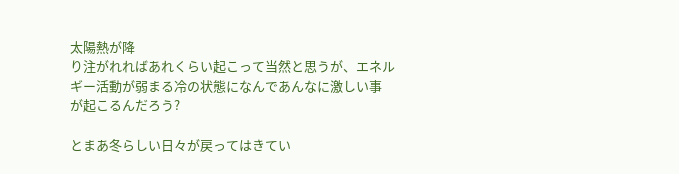太陽熱が降
り注がれればあれくらい起こって当然と思うが、エネル
ギー活動が弱まる冷の状態になんであんなに激しい事
が起こるんだろう?

とまあ冬らしい日々が戻ってはきてい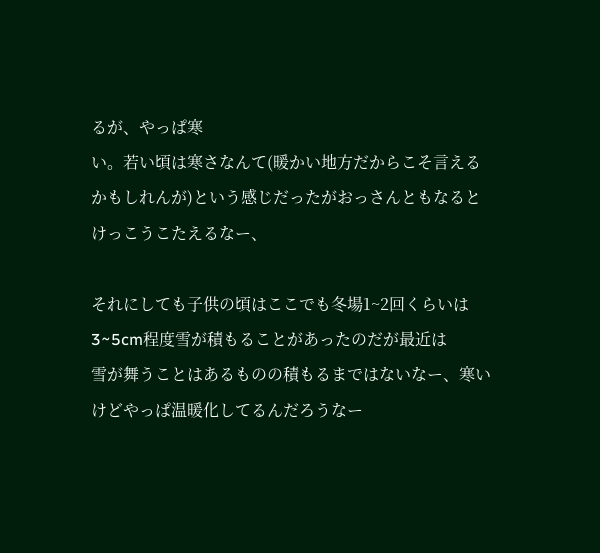るが、やっぱ寒
い。若い頃は寒さなんて(暖かい地方だからこそ言える
かもしれんが)という感じだったがおっさんともなると
けっこうこたえるなー、

それにしても子供の頃はここでも冬場1~2回くらいは
3~5cm程度雪が積もることがあったのだが最近は
雪が舞うことはあるものの積もるまではないなー、寒い
けどやっぱ温暖化してるんだろうなー